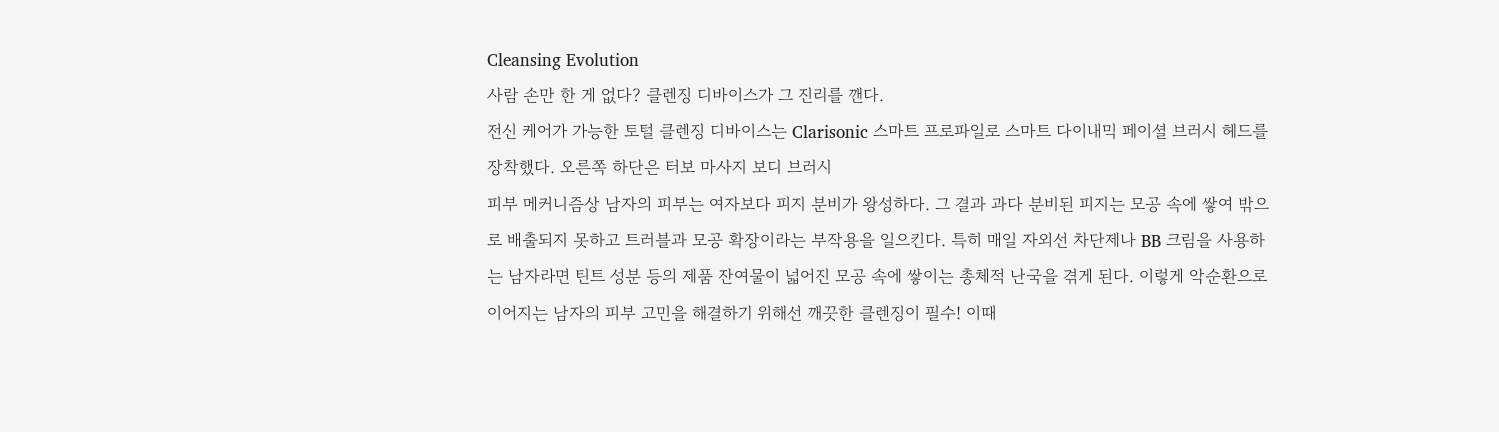Cleansing Evolution
사람 손만 한 게 없다? 클렌징 디바이스가 그 진리를 깬다.
전신 케어가 가능한 토털 클렌징 디바이스는 Clarisonic 스마트 프로파일로 스마트 다이내믹 페이셜 브러시 헤드를 장착했다. 오른쪽 하단은 터보 마사지 보디 브러시
피부 메커니즘상 남자의 피부는 여자보다 피지 분비가 왕성하다. 그 결과 과다 분비된 피지는 모공 속에 쌓여 밖으로 배출되지 못하고 트러블과 모공 확장이라는 부작용을 일으킨다. 특히 매일 자외선 차단제나 BB 크림을 사용하는 남자라면 틴트 성분 등의 제품 잔여물이 넓어진 모공 속에 쌓이는 총체적 난국을 겪게 된다. 이렇게 악순환으로 이어지는 남자의 피부 고민을 해결하기 위해선 깨끗한 클렌징이 필수! 이때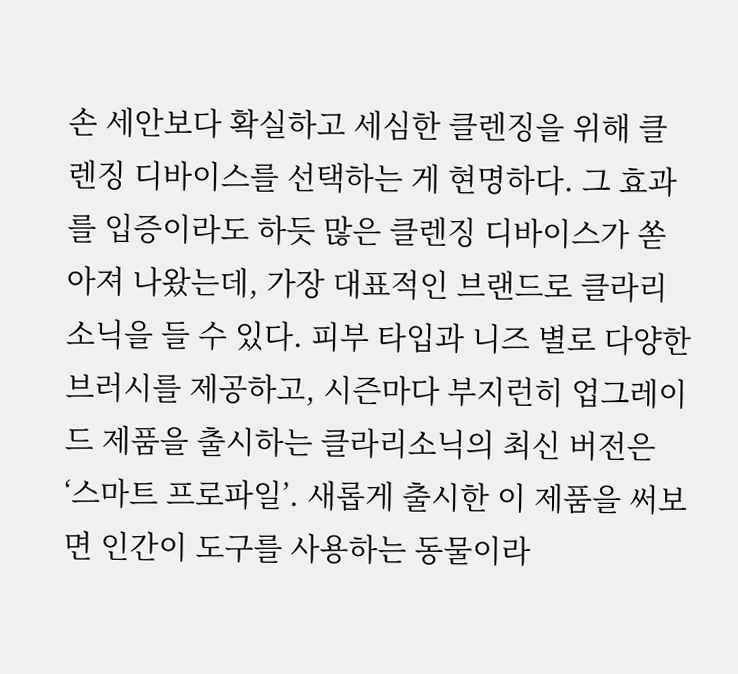손 세안보다 확실하고 세심한 클렌징을 위해 클렌징 디바이스를 선택하는 게 현명하다. 그 효과를 입증이라도 하듯 많은 클렌징 디바이스가 쏟아져 나왔는데, 가장 대표적인 브랜드로 클라리소닉을 들 수 있다. 피부 타입과 니즈 별로 다양한 브러시를 제공하고, 시즌마다 부지런히 업그레이드 제품을 출시하는 클라리소닉의 최신 버전은 ‘스마트 프로파일’. 새롭게 출시한 이 제품을 써보면 인간이 도구를 사용하는 동물이라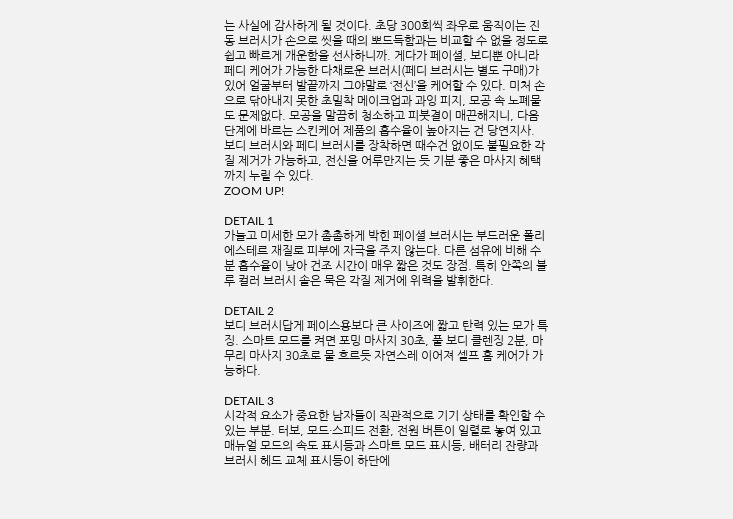는 사실에 감사하게 될 것이다. 초당 300회씩 좌우로 움직이는 진동 브러시가 손으로 씻을 때의 뽀드득함과는 비교할 수 없을 정도로 쉽고 빠르게 개운함을 선사하니까. 게다가 페이셜, 보디뿐 아니라 페디 케어가 가능한 다채로운 브러시(페디 브러시는 별도 구매)가 있어 얼굴부터 발끝까지 그야말로 ‘전신’을 케어할 수 있다. 미처 손으로 닦아내지 못한 초밀착 메이크업과 과잉 피지, 모공 속 노폐물도 문제없다. 모공을 말끔히 청소하고 피붓결이 매끈해지니, 다음 단계에 바르는 스킨케어 제품의 흡수율이 높아지는 건 당연지사. 보디 브러시와 페디 브러시를 장착하면 때수건 없이도 불필요한 각질 제거가 가능하고, 전신을 어루만지는 듯 기분 좋은 마사지 혜택까지 누릴 수 있다.
ZOOM UP!

DETAIL 1
가늘고 미세한 모가 촘촘하게 박힌 페이셜 브러시는 부드러운 폴리에스테르 재질로 피부에 자극을 주지 않는다. 다른 섬유에 비해 수분 흡수율이 낮아 건조 시간이 매우 짧은 것도 장점. 특히 안쪽의 블루 컬러 브러시 솔은 묵은 각질 제거에 위력을 발휘한다.

DETAIL 2
보디 브러시답게 페이스용보다 큰 사이즈에 짧고 탄력 있는 모가 특징. 스마트 모드를 켜면 포밍 마사지 30초, 풀 보디 클렌징 2분, 마무리 마사지 30초로 물 흐르듯 자연스레 이어져 셀프 홈 케어가 가능하다.

DETAIL 3
시각적 요소가 중요한 남자들이 직관적으로 기기 상태를 확인할 수 있는 부분. 터보, 모드·스피드 전환, 전원 버튼이 일렬로 놓여 있고 매뉴얼 모드의 속도 표시등과 스마트 모드 표시등, 배터리 잔량과 브러시 헤드 교체 표시등이 하단에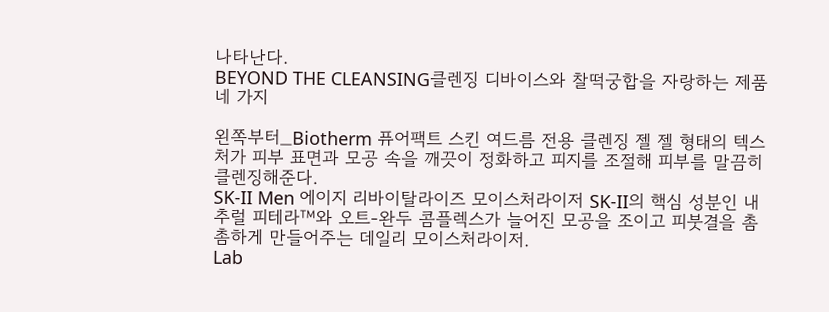나타난다.
BEYOND THE CLEANSING클렌징 디바이스와 찰떡궁합을 자랑하는 제품 네 가지

왼쪽부터_Biotherm 퓨어팩트 스킨 여드름 전용 클렌징 젤 젤 형태의 텍스처가 피부 표면과 모공 속을 깨끗이 정화하고 피지를 조절해 피부를 말끔히 클렌징해준다.
SK-II Men 에이지 리바이탈라이즈 모이스처라이저 SK-II의 핵심 성분인 내추럴 피테라™와 오트-완두 콤플렉스가 늘어진 모공을 조이고 피붓결을 촘촘하게 만들어주는 데일리 모이스처라이저.
Lab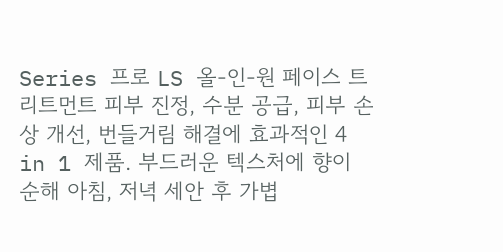Series 프로 LS 올-인-원 페이스 트리트먼트 피부 진정, 수분 공급, 피부 손상 개선, 번들거림 해결에 효과적인 4 in 1 제품. 부드러운 텍스처에 향이 순해 아침, 저녁 세안 후 가볍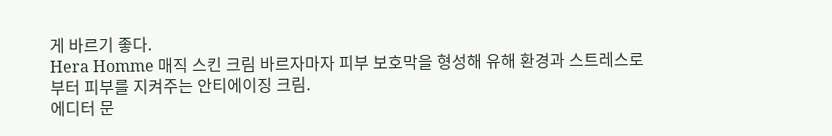게 바르기 좋다.
Hera Homme 매직 스킨 크림 바르자마자 피부 보호막을 형성해 유해 환경과 스트레스로부터 피부를 지켜주는 안티에이징 크림.
에디터 문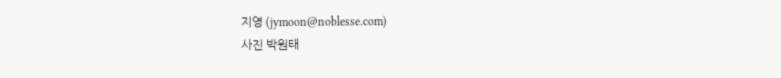지영 (jymoon@noblesse.com)
사진 박원태